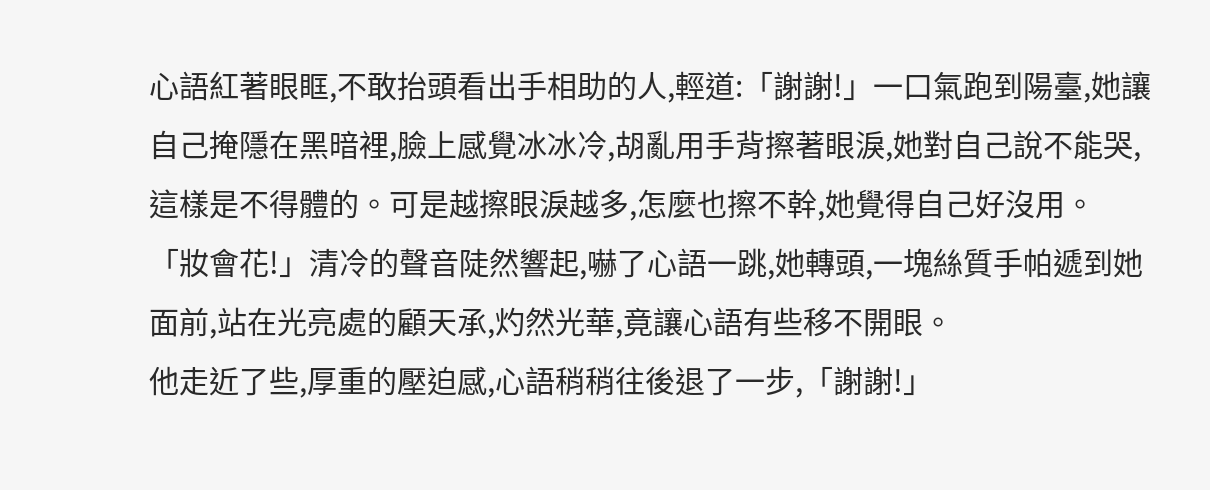心語紅著眼眶,不敢抬頭看出手相助的人,輕道:「謝謝!」一口氣跑到陽臺,她讓自己掩隱在黑暗裡,臉上感覺冰冰冷,胡亂用手背擦著眼淚,她對自己說不能哭,這樣是不得體的。可是越擦眼淚越多,怎麼也擦不幹,她覺得自己好沒用。
「妝會花!」清冷的聲音陡然響起,嚇了心語一跳,她轉頭,一塊絲質手帕遞到她面前,站在光亮處的顧天承,灼然光華,竟讓心語有些移不開眼。
他走近了些,厚重的壓迫感,心語稍稍往後退了一步,「謝謝!」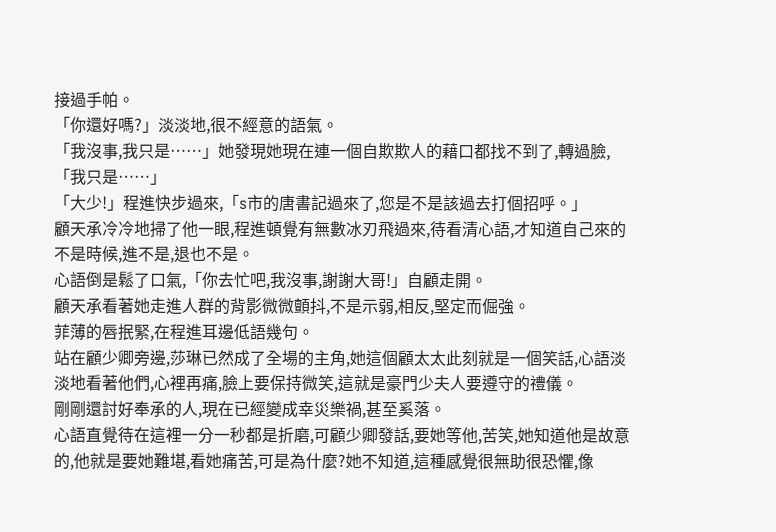接過手帕。
「你還好嗎?」淡淡地,很不經意的語氣。
「我沒事,我只是……」她發現她現在連一個自欺欺人的藉口都找不到了,轉過臉,「我只是……」
「大少!」程進快步過來,「s市的唐書記過來了,您是不是該過去打個招呼。」
顧天承冷冷地掃了他一眼,程進頓覺有無數冰刃飛過來,待看清心語,才知道自己來的不是時候,進不是,退也不是。
心語倒是鬆了口氣,「你去忙吧,我沒事,謝謝大哥!」自顧走開。
顧天承看著她走進人群的背影微微顫抖,不是示弱,相反,堅定而倔強。
菲薄的唇抿緊,在程進耳邊低語幾句。
站在顧少卿旁邊,莎琳已然成了全場的主角,她這個顧太太此刻就是一個笑話,心語淡淡地看著他們,心裡再痛,臉上要保持微笑,這就是豪門少夫人要遵守的禮儀。
剛剛還討好奉承的人,現在已經變成幸災樂禍,甚至奚落。
心語直覺待在這裡一分一秒都是折磨,可顧少卿發話,要她等他,苦笑,她知道他是故意的,他就是要她難堪,看她痛苦,可是為什麼?她不知道,這種感覺很無助很恐懼,像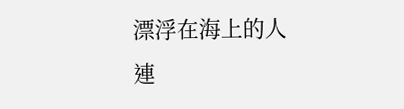漂浮在海上的人連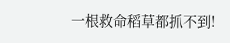一根救命稻草都抓不到!